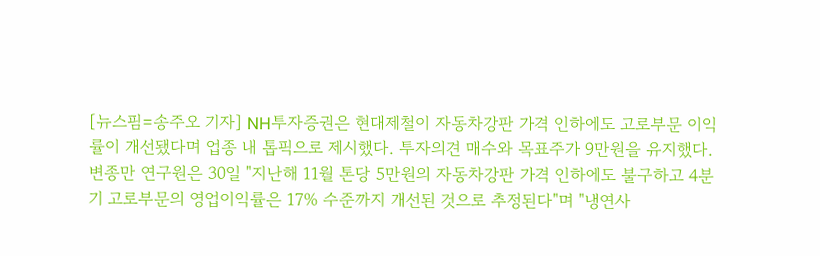[뉴스핌=송주오 기자] NH투자증권은 현대제철이 자동차강판 가격 인하에도 고로부문 이익률이 개선됐다며 업종 내 톱픽으로 제시했다. 투자의견 매수와 목표주가 9만원을 유지했다.
변종만 연구원은 30일 "지난해 11월 톤당 5만원의 자동차강판 가격 인하에도 불구하고 4분기 고로부문의 영업이익률은 17% 수준까지 개선된 것으로 추정된다"며 "냉연사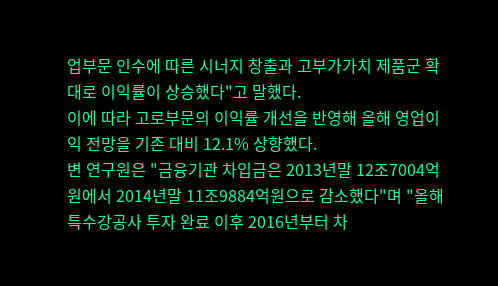업부문 인수에 따른 시너지 창출과 고부가가치 제품군 확대로 이익률이 상승했다"고 말했다.
이에 따라 고로부문의 이익률 개선을 반영해 올해 영업이익 전망을 기존 대비 12.1% 상향했다.
변 연구원은 "금융기관 차입금은 2013년말 12조7004억원에서 2014년말 11조9884억원으로 감소했다"며 "올해 특수강공사 투자 완료 이후 2016년부터 차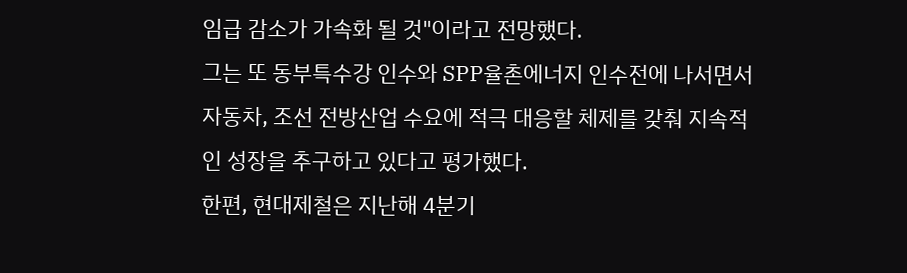임급 감소가 가속화 될 것"이라고 전망했다.
그는 또 동부특수강 인수와 SPP율촌에너지 인수전에 나서면서 자동차, 조선 전방산업 수요에 적극 대응할 체제를 갖춰 지속적인 성장을 추구하고 있다고 평가했다.
한편, 현대제철은 지난해 4분기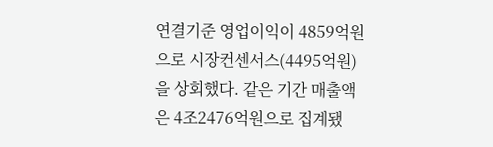연결기준 영업이익이 4859억원으로 시장컨센서스(4495억원)을 상회했다. 같은 기간 매출액은 4조2476억원으로 집계됐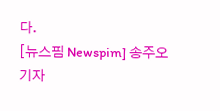다.
[뉴스핌 Newspim] 송주오 기자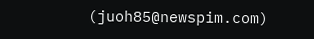(juoh85@newspim.com)